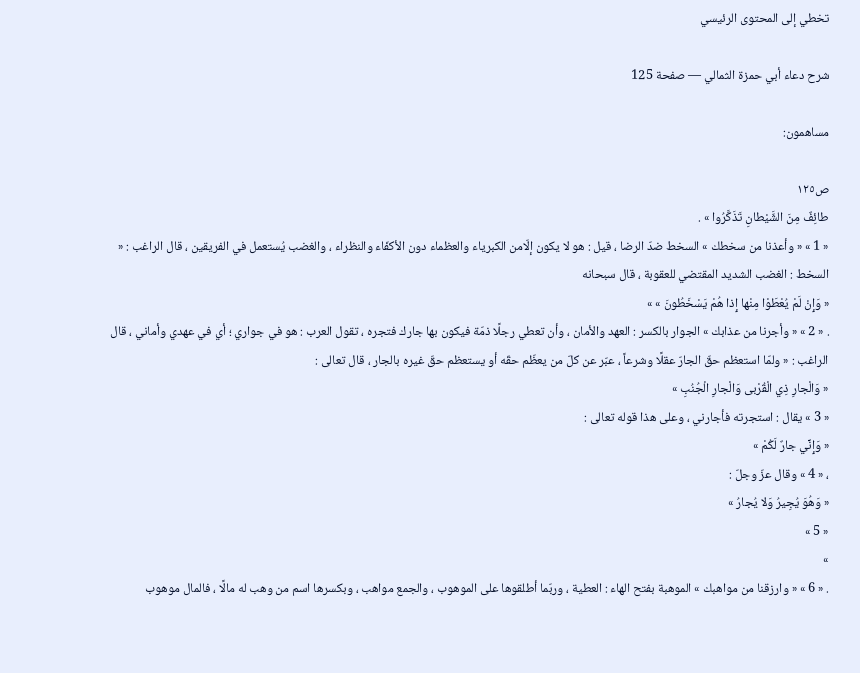تخطي إلى المحتوى الرئيسي

شرح دعاء أبي حمزة الثمالي — صفحة 125

مساهمون:

ص١٢٥
طائِفٌ مِنَ الشَّيْطانِ تَذَكَّرُوا » .
« 1 » « وأعذنا من سخطك » السخط ضدّ الرضا ، قيل : هو لا يكون إلّامن الكبرياء والعظماء دون الأكفّاء والنظراء ، والغضب يُستعمل في الفريقين ، قال الراغب : « السخط : الغضب الشديد المقتضي للعقوبة ، قال سبحانه
« وَإِنْ لَمْ يُعْطَوْا مِنْها إِذا هُمْ يَسْخَطُونَ » »
. « 2 » « وأجرنا من عذابك » الجوار بالكسر : العهد والأمان ، وأن تعطي رجلًا ذمّة فيكون بها جارك فتجره ، تقول العرب : هو في جواري ؛ أي في عهدي وأماني ، قال الراغب : « ولمّا استعظم حقّ الجارّ عقلًا وشرعاً ، عبّر عن كلّ من يعظّم حقّه أو يستعظم حقّ غيره بالجار ، قال تعالى :
« وَالْجارِ ذِي الْقُرْبى وَالْجارِ الْجُنُبِ »
« 3 » يقال : استجرته فأجارني ، وعلى هذا قوله تعالى :
« وَإِنِّي جارٌ لَكُمْ »
، « 4 » وقال عزّ وجلّ :
« وَهُوَ يُجِيرُ وَلا يُجارُ »
« 5 »
»
. « 6 » « وارزقنا من مواهبك » الموهبة بفتح الهاء : العطية ، وربّما أطلقوها على الموهوب ، والجمع مواهب ، وبكسرها اسم من وهب له مالًا ، فالمال موهوب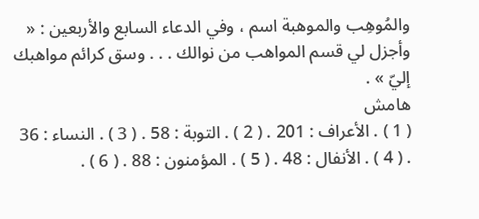والمُوهِب والموهبة اسم ، وفي الدعاء السابع والأربعين : « وأجزل لي قسم المواهب من نوالك . . . وسق كرائم مواهبك إليّ » .
هامش
( 1 ) . الأعراف : 201 . ( 2 ) . التوبة : 58 . ( 3 ) . النساء : 36 . ( 4 ) . الأنفال : 48 . ( 5 ) . المؤمنون : 88 . ( 6 ) .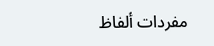مفردات ألفاظ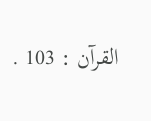القرآن : 103 .